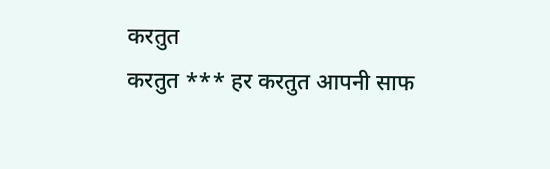करतुत
करतुत *** हर करतुत आपनी साफ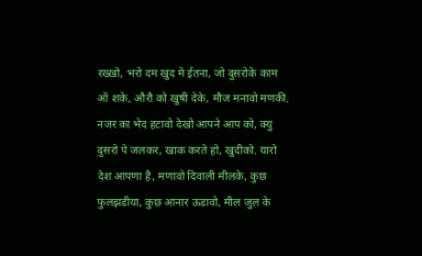रख्खो, भरो दम खुद मे ईतना, जो दुसरोके काम ऑ शके, औरौ को खुषी देके, मौज मनावो मणकी. नजर का भेद हटावो देखो आपने आप को, क्यु दुसरो पे जलकर, खाक करते हो, खुदीको. यारो देश आपणा है, मणावो दिवाली मीलके, कुछ फुलझडीया, कुछ आनार ऊडावो, मील जुल के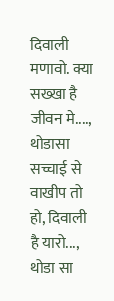दिवाली मणावो. क्या सख्खा है जीवन मे...., थोडासा सच्चाई से वाखीप तो हो, दिवाली है यारो..., थोडा सा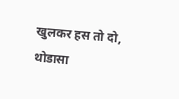खुलकर हस तो दो, थोडासा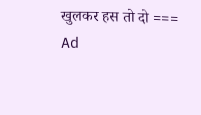खुलकर हस तो दो ===
Ad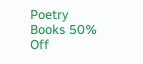Poetry Books 50% Off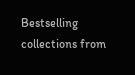Bestselling collections from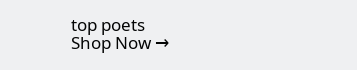top poets
Shop Now →